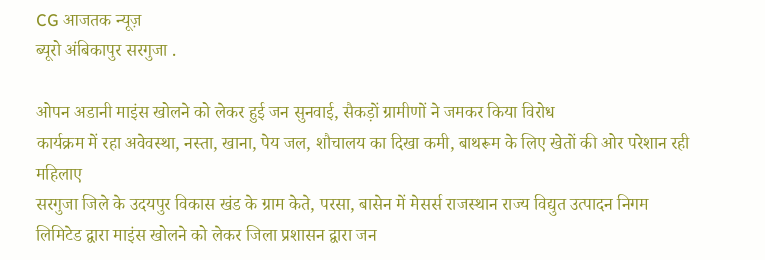CG आजतक न्यूज़
ब्यूरो अंबिकापुर सरगुजा .

ओपन अडानी माइंस खोलने को लेकर हुई जन सुनवाई, सैकड़ों ग्रामीणों ने जमकर किया विरोध
कार्यक्रम में रहा अवेवस्था, नस्ता, खाना, पेय जल, शौचालय का दिखा कमी, बाथरूम के लिए खेतों की ओर परेशान रही महिलाए
सरगुजा जिले के उदयपुर विकास खंड के ग्राम केते, परसा, बासेन में मेसर्स राजस्थान राज्य विद्युत उत्पादन निगम लिमिटेड द्वारा माइंस खोलने को लेकर जिला प्रशासन द्वारा जन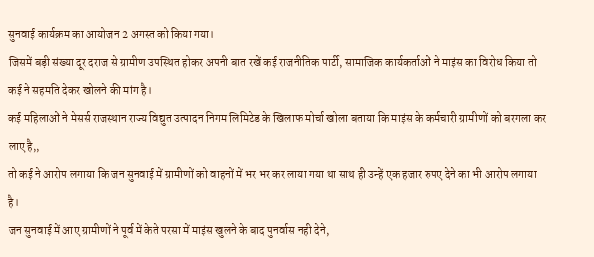सुनवाई कार्यक्रम का आयोजन 2 अगस्त को किया गया।
जिसमें बड़ी संख्या दूर दराज से ग्रामीण उपस्थित होकर अपनी बात रखें कई राजनीतिक पार्टी, सामाजिक कार्यकर्ताओं ने माइंस का विरोध किया तो कई ने सहमति देकर खोलने की मांग है।
कई महिलाओं ने मेसर्स राजस्थान राज्य विद्युत उत्पादन निगम लिमिटेड के खिलाफ मोर्चा खोला बताया कि माइंस के कर्मचारी ग्रामीणों को बरगला कर लाए है,,
तो कई ने आरोप लगाया कि जन सुनवाई में ग्रामीणों को वाहनों में भर भर कर लाया गया था साथ ही उन्हें एक हजार रुपए देने का भी आरोप लगाया है।
जन सुनवाई में आए ग्रामीणों ने पूर्व में केते परसा में माइंस खुलने के बाद पुनर्वास नही देने,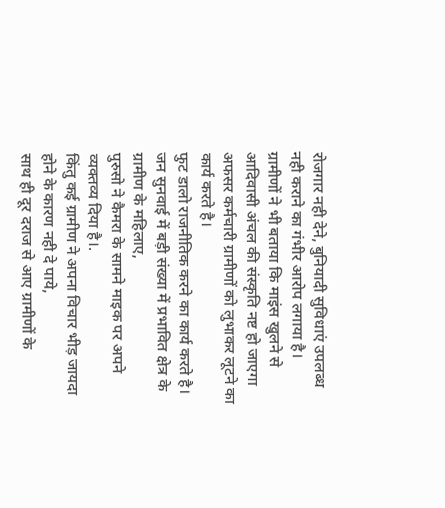रोजगार नही देने, बुनियादी सुविधाएं उपलब्ध नही कराने का गंभीर आरोप लगाया है।
ग्रामीणों ने भी बताया कि माइंस खुलने से आदिवासी अंचल की संस्कृति नष्ट हो जाएगा अफसर कर्मचारी ग्रामीणों को लुभाकर लूटने का कार्य करते है।
फुट डालो राजनीतिक करने का कार्य करते है।
जन सुनवाई में बड़ी संख्या में प्रभावित क्षेत्र के ग्रामीण के महिलाए,
पुरुसो ने कैमरा के सामने माइक पर अपने व्यक्तव्य दिया है।.
किंतु कई ग्रामीण ने अपना विचार भीड़ जायदा होने के कारण नही दे पाये,
साथ ही दूर दराज से आए ग्रामीणों के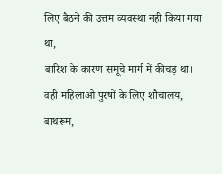लिए बैठने की उत्तम व्यवस्था नही किया गया था,
बारिश के कारण समूचे मार्ग में कीचड़ था।
वही महिलाओ पुरषों के लिए शौचालय, बाथरूम,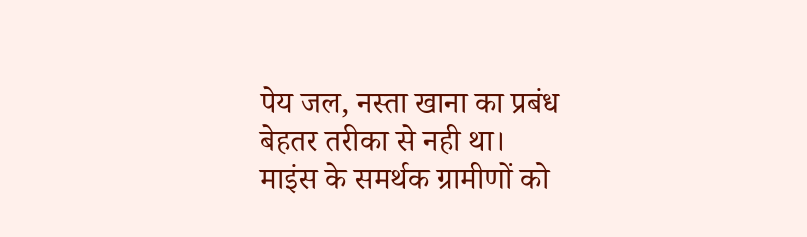पेय जल, नस्ता खाना का प्रबंध बेहतर तरीका से नही था।
माइंस के समर्थक ग्रामीणों को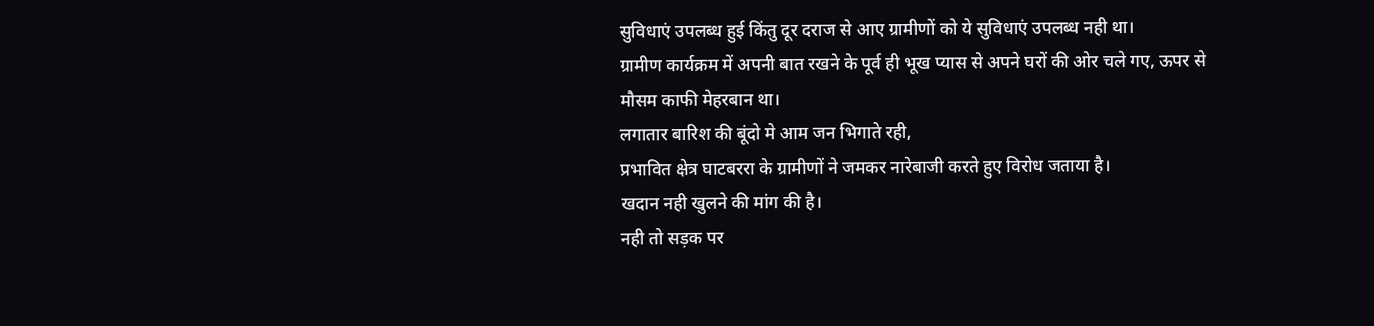सुविधाएं उपलब्ध हुई किंतु दूर दराज से आए ग्रामीणों को ये सुविधाएं उपलब्ध नही था।
ग्रामीण कार्यक्रम में अपनी बात रखने के पूर्व ही भूख प्यास से अपने घरों की ओर चले गए, ऊपर से मौसम काफी मेहरबान था।
लगातार बारिश की बूंदो मे आम जन भिगाते रही,
प्रभावित क्षेत्र घाटबररा के ग्रामीणों ने जमकर नारेबाजी करते हुए विरोध जताया है।
खदान नही खुलने की मांग की है।
नही तो सड़क पर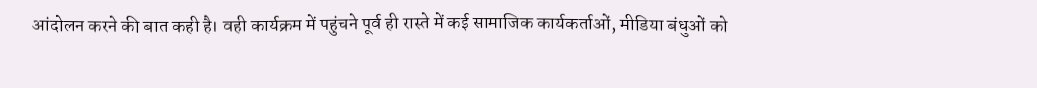आंदोलन करने की बात कही है। वही कार्यक्रम में पहुंचने पूर्व ही रास्ते में कई सामाजिक कार्यकर्ताओं, मीडिया बंधुओं को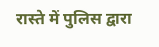रास्ते में पुलिस द्वारा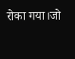रोका गया।जो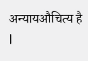अन्यायऔचित्य है l